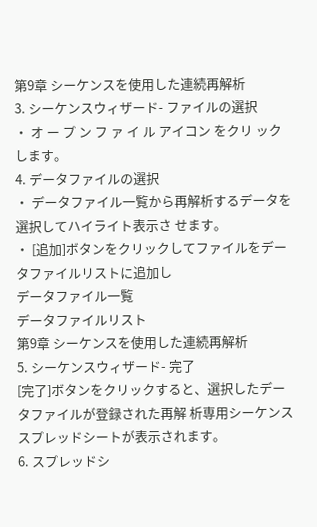第9章 シーケンスを使用した連続再解析
3. シーケンスウィザード- ファイルの選択
・ オ ー プ ン フ ァ イ ル アイコン をクリ ックします。
4. データファイルの選択
・ データファイル一覧から再解析するデータを選択してハイライト表示さ せます。
・ [追加]ボタンをクリックしてファイルをデータファイルリストに追加し
データファイル一覧
データファイルリスト
第9章 シーケンスを使用した連続再解析
5. シーケンスウィザード- 完了
[完了]ボタンをクリックすると、選択したデータファイルが登録された再解 析専用シーケンススプレッドシートが表示されます。
6. スプレッドシ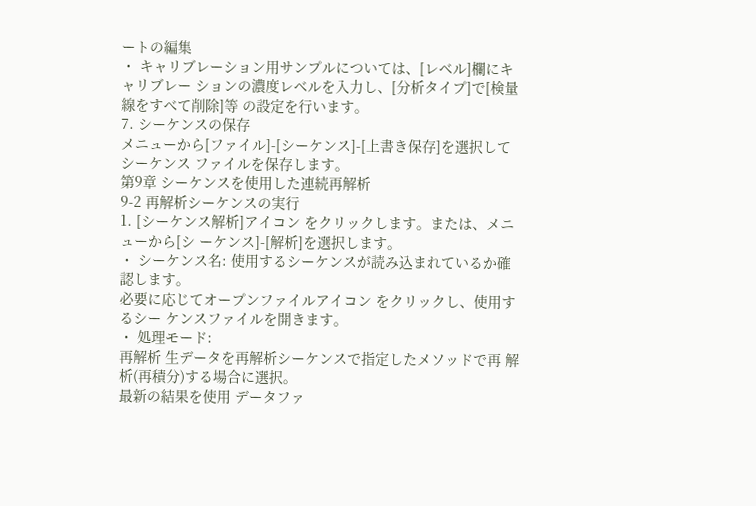ートの編集
・ キャリブレーション用サンプルについては、[レベル]欄にキャリブレー ションの濃度レベルを入力し、[分析タイプ]で[検量線をすべて削除]等 の設定を行います。
7. シーケンスの保存
メニューから[ファイル]-[シーケンス]-[上書き保存]を選択してシーケンス ファイルを保存します。
第9章 シーケンスを使用した連続再解析
9-2 再解析シーケンスの実行
1. [シーケンス解析]アイコン をクリックします。または、メニューから[シ ーケンス]-[解析]を選択します。
・ シーケンス名: 使用するシーケンスが読み込まれているか確認します。
必要に応じてオープンファイルアイコン をクリックし、使用するシー ケンスファイルを開きます。
・ 処理モード:
再解析 生データを再解析シーケンスで指定したメソッドで再 解析(再積分)する場合に選択。
最新の結果を使用 データファ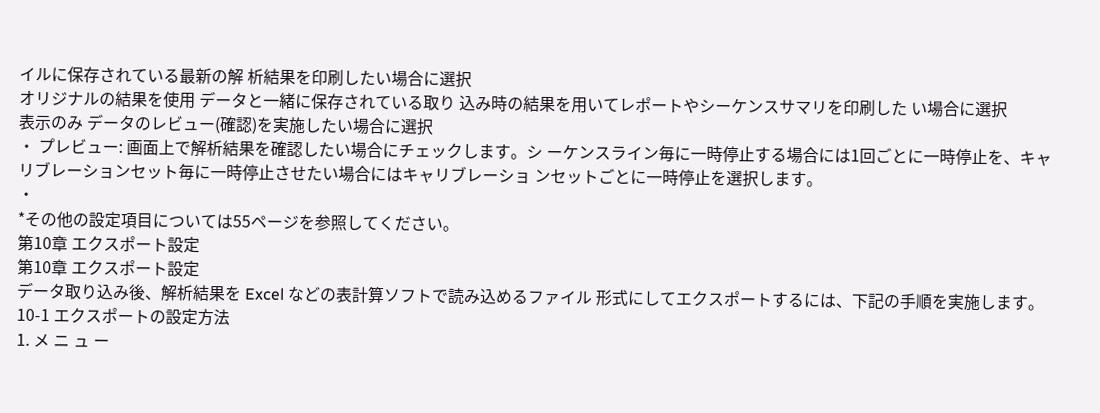イルに保存されている最新の解 析結果を印刷したい場合に選択
オリジナルの結果を使用 データと一緒に保存されている取り 込み時の結果を用いてレポートやシーケンスサマリを印刷した い場合に選択
表示のみ データのレビュー(確認)を実施したい場合に選択
・ プレビュー: 画面上で解析結果を確認したい場合にチェックします。シ ーケンスライン毎に一時停止する場合には1回ごとに一時停止を、キャ リブレーションセット毎に一時停止させたい場合にはキャリブレーショ ンセットごとに一時停止を選択します。
・
*その他の設定項目については55ページを参照してください。
第10章 エクスポート設定
第10章 エクスポート設定
データ取り込み後、解析結果を Excel などの表計算ソフトで読み込めるファイル 形式にしてエクスポートするには、下記の手順を実施します。
10-1 エクスポートの設定方法
1. メ ニ ュ ー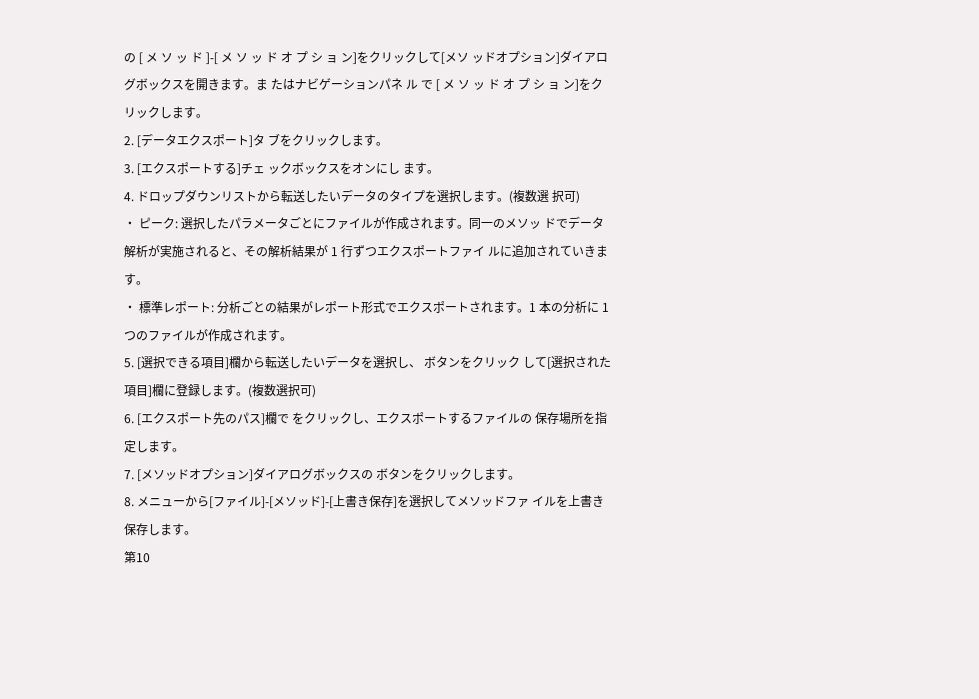の [ メ ソ ッ ド ]-[ メ ソ ッ ド オ プ シ ョ ン]をクリックして[メソ ッドオプション]ダイアロ グボックスを開きます。ま たはナビゲーションパネ ル で [ メ ソ ッ ド オ プ シ ョ ン]をクリックします。
2. [データエクスポート]タ ブをクリックします。
3. [エクスポートする]チェ ックボックスをオンにし ます。
4. ドロップダウンリストから転送したいデータのタイプを選択します。(複数選 択可)
・ ピーク: 選択したパラメータごとにファイルが作成されます。同一のメソッ ドでデータ解析が実施されると、その解析結果が 1 行ずつエクスポートファイ ルに追加されていきます。
・ 標準レポート: 分析ごとの結果がレポート形式でエクスポートされます。1 本の分析に 1 つのファイルが作成されます。
5. [選択できる項目]欄から転送したいデータを選択し、 ボタンをクリック して[選択された項目]欄に登録します。(複数選択可)
6. [エクスポート先のパス]欄で をクリックし、エクスポートするファイルの 保存場所を指定します。
7. [メソッドオプション]ダイアログボックスの ボタンをクリックします。
8. メニューから[ファイル]-[メソッド]-[上書き保存]を選択してメソッドファ イルを上書き保存します。
第10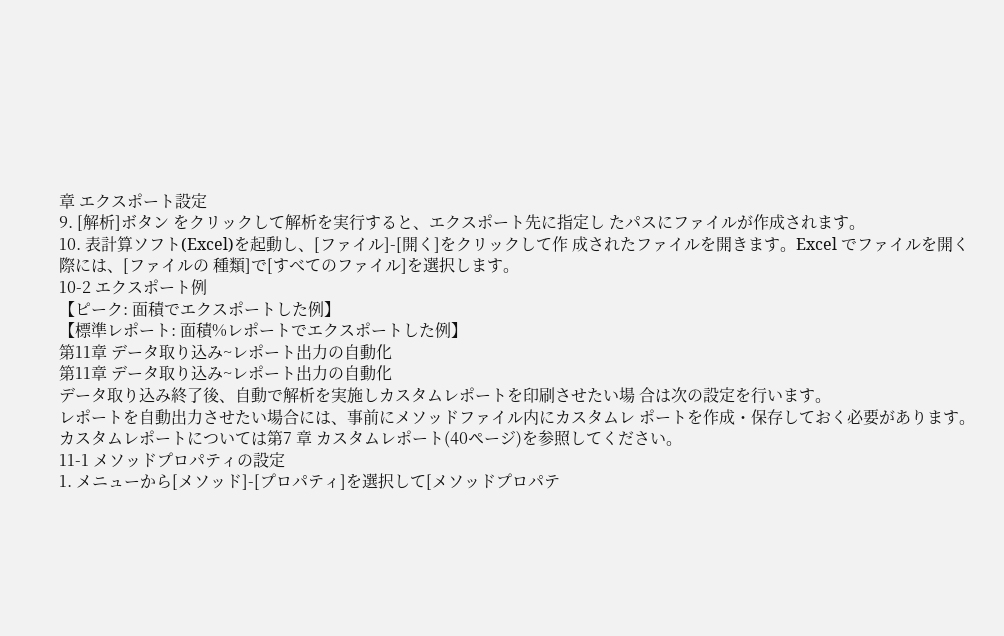章 エクスポート設定
9. [解析]ボタン をクリックして解析を実行すると、エクスポート先に指定し たパスにファイルが作成されます。
10. 表計算ソフト(Excel)を起動し、[ファイル]-[開く]をクリックして作 成されたファイルを開きます。Excel でファイルを開く際には、[ファイルの 種類]で[すべてのファイル]を選択します。
10-2 エクスポート例
【ピーク: 面積でエクスポートした例】
【標準レポート: 面積%レポートでエクスポートした例】
第11章 データ取り込み~レポート出力の自動化
第11章 データ取り込み~レポート出力の自動化
データ取り込み終了後、自動で解析を実施しカスタムレポートを印刷させたい場 合は次の設定を行います。
レポートを自動出力させたい場合には、事前にメソッドファイル内にカスタムレ ポートを作成・保存しておく必要があります。カスタムレポートについては第7 章 カスタムレポート(40ページ)を参照してください。
11-1 メソッドプロパティの設定
1. メニューから[メソッド]-[プロパティ]を選択して[メソッドプロパテ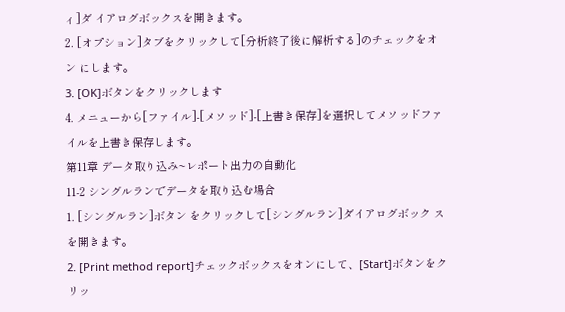ィ]ダ イアログボックスを開きます。
2. [オプション]タブをクリックして[分析終了後に解析する]のチェックをオン にします。
3. [OK]ボタンをクリックします
4. メニューから[ファイル]-[メソッド]-[上書き保存]を選択してメソッドファ イルを上書き保存します。
第11章 データ取り込み~レポート出力の自動化
11-2 シングルランでデータを取り込む場合
1. [シングルラン]ボタン をクリックして[シングルラン]ダイアログボック スを開きます。
2. [Print method report]チェックボックスをオンにして、[Start]ボタンをク リッ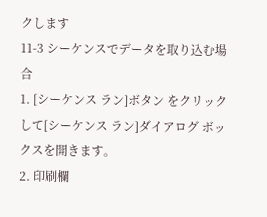クします
11-3 シーケンスでデータを取り込む場合
1. [シーケンス ラン]ボタン をクリックして[シーケンス ラン]ダイアログ ボックスを開きます。
2. 印刷欄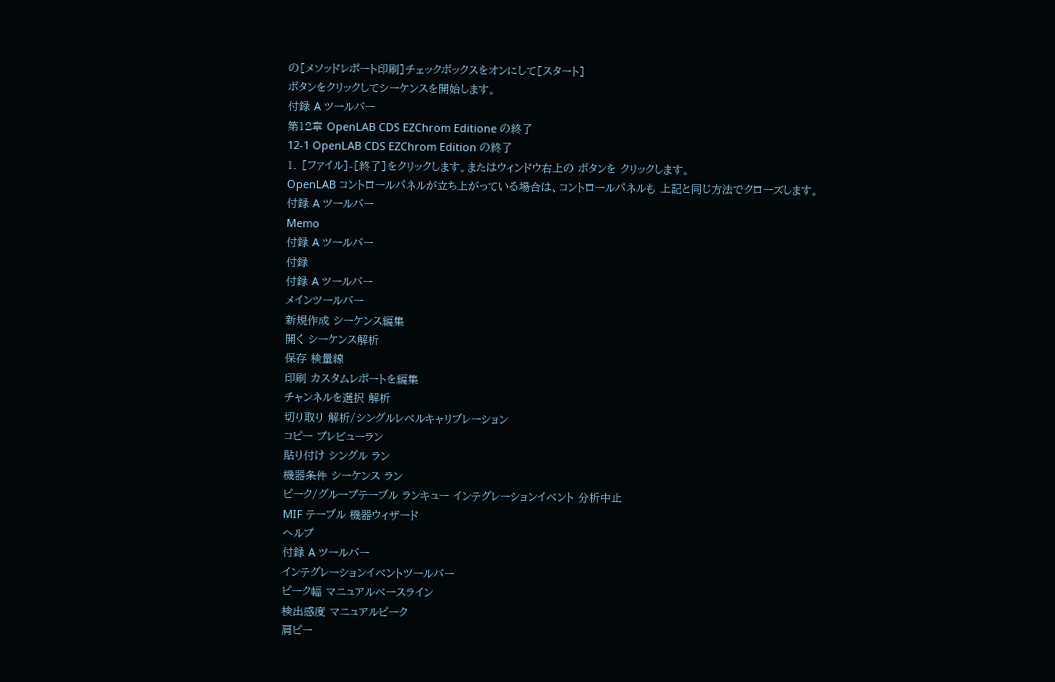の[メソッドレポート印刷]チェックボックスをオンにして[スタート]
ボタンをクリックしてシーケンスを開始します。
付録 A ツールバー
第12章 OpenLAB CDS EZChrom Editione の終了
12-1 OpenLAB CDS EZChrom Edition の終了
1. [ファイル]-[終了]をクリックします。またはウィンドウ右上の ボタンを クリックします。
OpenLAB コントロールパネルが立ち上がっている場合は、コントロールパネルも 上記と同じ方法でクローズします。
付録 A ツールバー
Memo
付録 A ツールバー
付録
付録 A ツールバー
メインツールバー
新規作成 シーケンス編集
開く シーケンス解析
保存 検量線
印刷 カスタムレポートを編集
チャンネルを選択 解析
切り取り 解析/シングルレベルキャリブレーション
コピー プレビューラン
貼り付け シングル ラン
機器条件 シーケンス ラン
ピーク/グループテーブル ランキュー インテグレーションイベント 分析中止
MIF テーブル 機器ウィザード
ヘルプ
付録 A ツールバー
インテグレーションイベントツールバー
ピーク幅 マニュアルベースライン
検出感度 マニュアルピーク
肩ピー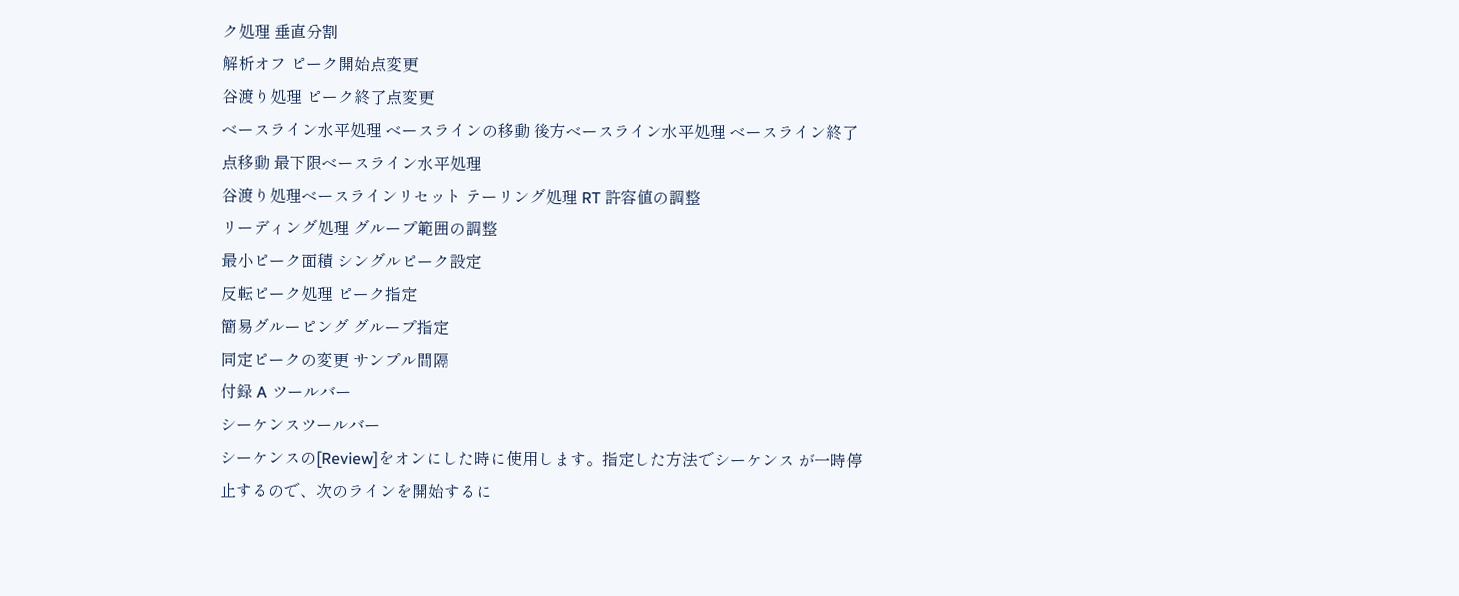ク処理 垂直分割
解析オフ ピーク開始点変更
谷渡り処理 ピーク終了点変更
ベースライン水平処理 ベースラインの移動 後方ベースライン水平処理 ベースライン終了点移動 最下限ベースライン水平処理
谷渡り処理ベースラインリセット テーリング処理 RT 許容値の調整
リーディング処理 グループ範囲の調整
最小ピーク面積 シングルピーク設定
反転ピーク処理 ピーク指定
簡易グルーピング グループ指定
同定ピークの変更 サンプル間隔
付録 A ツールバー
シーケンスツールバー
シーケンスの[Review]をオンにした時に使用します。指定した方法でシーケンス が一時停止するので、次のラインを開始するに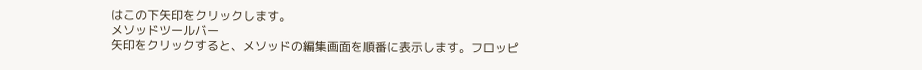はこの下矢印をクリックします。
メソッドツールバー
矢印をクリックすると、メソッドの編集画面を順番に表示します。フロッピ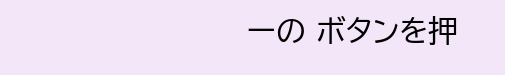ーの ボタンを押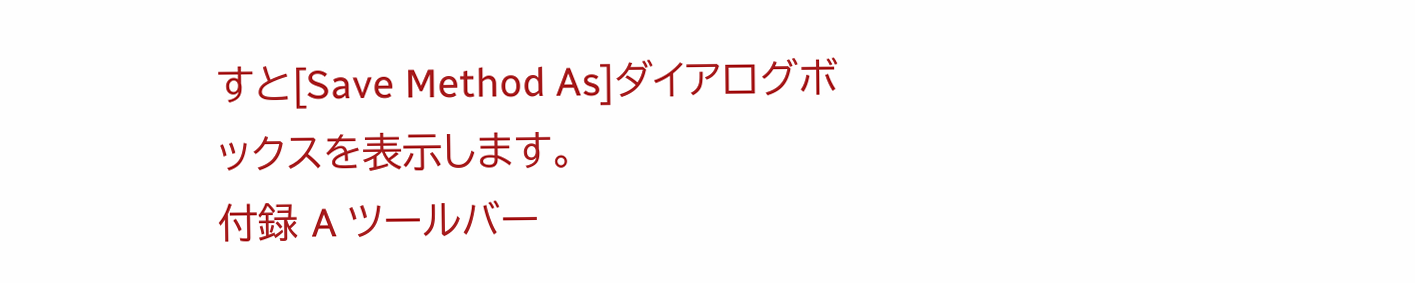すと[Save Method As]ダイアログボックスを表示します。
付録 A ツールバー